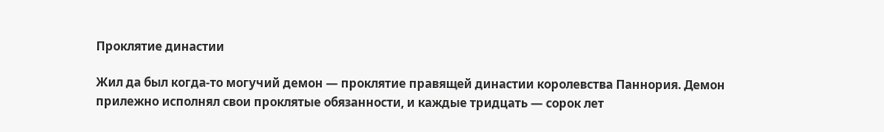Проклятие династии

Жил да был когда-то могучий демон — проклятие правящей династии королевства Паннория. Демон прилежно исполнял свои проклятые обязанности, и каждые тридцать — сорок лет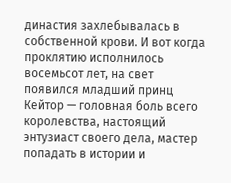династия захлебывалась в собственной крови. И вот когда проклятию исполнилось восемьсот лет, на свет появился младший принц Кейтор — головная боль всего королевства, настоящий энтузиаст своего дела, мастер попадать в истории и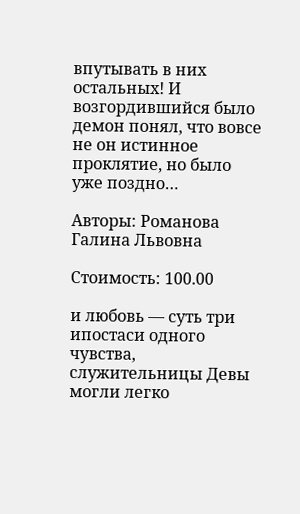впутывать в них остальных! И возгордившийся было демон понял, что вовсе не он истинное проклятие, но было уже поздно…

Авторы: Романова Галина Львовна

Стоимость: 100.00

и любовь — суть три ипостаси одного чувства, служительницы Девы могли легко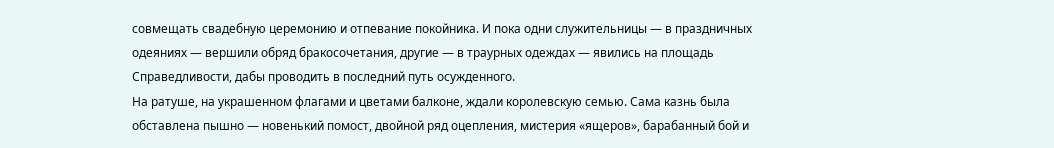совмещать свадебную церемонию и отпевание покойника. И пока одни служительницы — в праздничных одеяниях — вершили обряд бракосочетания, другие — в траурных одеждах — явились на площадь Справедливости, дабы проводить в последний путь осужденного.
На ратуше, на украшенном флагами и цветами балконе, ждали королевскую семью. Сама казнь была обставлена пышно — новенький помост, двойной ряд оцепления, мистерия «ящеров», барабанный бой и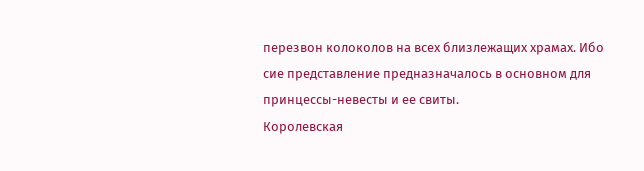перезвон колоколов на всех близлежащих храмах. Ибо сие представление предназначалось в основном для принцессы-невесты и ее свиты.
Королевская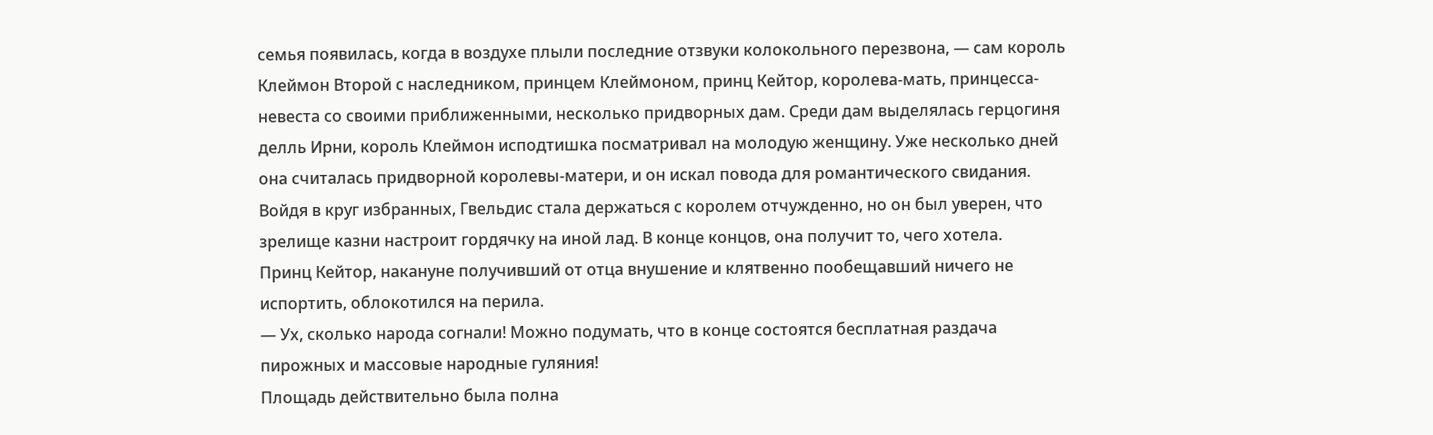семья появилась, когда в воздухе плыли последние отзвуки колокольного перезвона, — сам король Клеймон Второй с наследником, принцем Клеймоном, принц Кейтор, королева-мать, принцесса-невеста со своими приближенными, несколько придворных дам. Среди дам выделялась герцогиня делль Ирни, король Клеймон исподтишка посматривал на молодую женщину. Уже несколько дней она считалась придворной королевы-матери, и он искал повода для романтического свидания. Войдя в круг избранных, Гвельдис стала держаться с королем отчужденно, но он был уверен, что зрелище казни настроит гордячку на иной лад. В конце концов, она получит то, чего хотела.
Принц Кейтор, накануне получивший от отца внушение и клятвенно пообещавший ничего не испортить, облокотился на перила.
— Ух, сколько народа согнали! Можно подумать, что в конце состоятся бесплатная раздача пирожных и массовые народные гуляния!
Площадь действительно была полна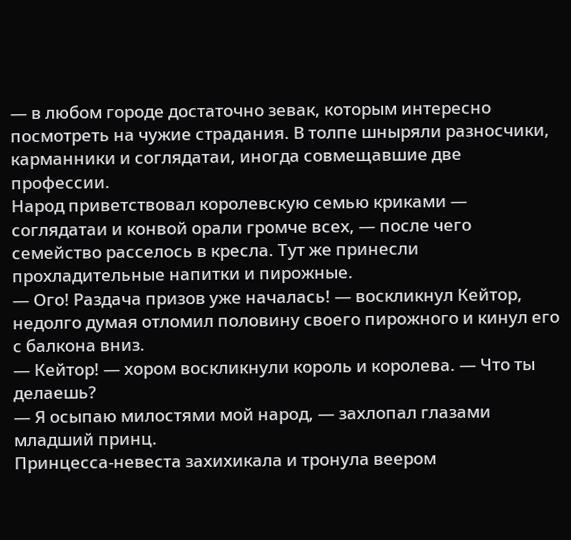— в любом городе достаточно зевак, которым интересно посмотреть на чужие страдания. В толпе шныряли разносчики, карманники и соглядатаи, иногда совмещавшие две профессии.
Народ приветствовал королевскую семью криками — соглядатаи и конвой орали громче всех, — после чего семейство расселось в кресла. Тут же принесли прохладительные напитки и пирожные.
— Ого! Раздача призов уже началась! — воскликнул Кейтор, недолго думая отломил половину своего пирожного и кинул его с балкона вниз.
— Кейтор! — хором воскликнули король и королева. — Что ты делаешь?
— Я осыпаю милостями мой народ, — захлопал глазами младший принц.
Принцесса-невеста захихикала и тронула веером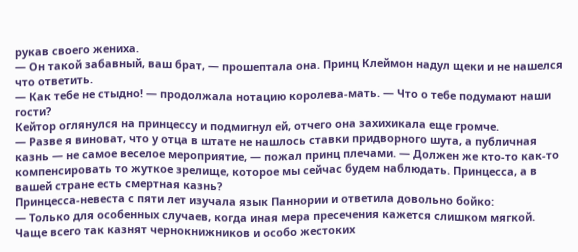рукав своего жениха.
— Он такой забавный, ваш брат, — прошептала она. Принц Клеймон надул щеки и не нашелся что ответить.
— Как тебе не стыдно! — продолжала нотацию королева-мать. — Что о тебе подумают наши гости?
Кейтор оглянулся на принцессу и подмигнул ей, отчего она захихикала еще громче.
— Разве я виноват, что у отца в штате не нашлось ставки придворного шута, а публичная казнь — не самое веселое мероприятие, — пожал принц плечами. — Должен же кто-то как-то компенсировать то жуткое зрелище, которое мы сейчас будем наблюдать. Принцесса, а в вашей стране есть смертная казнь?
Принцесса-невеста с пяти лет изучала язык Паннории и ответила довольно бойко:
— Только для особенных случаев, когда иная мера пресечения кажется слишком мягкой. Чаще всего так казнят чернокнижников и особо жестоких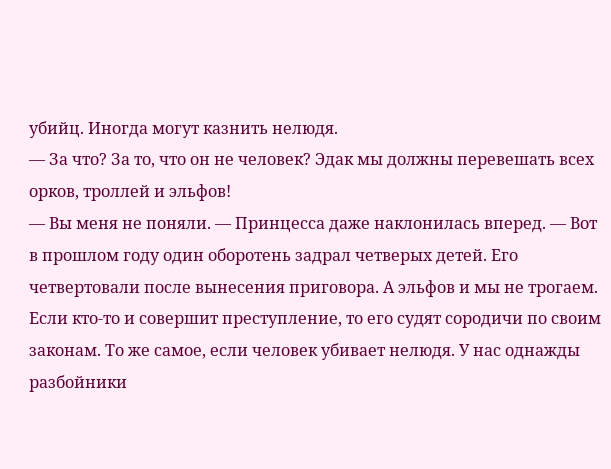убийц. Иногда могут казнить нелюдя.
— За что? За то, что он не человек? Эдак мы должны перевешать всех орков, троллей и эльфов!
— Вы меня не поняли. — Принцесса даже наклонилась вперед. — Вот в прошлом году один оборотень задрал четверых детей. Его четвертовали после вынесения приговора. А эльфов и мы не трогаем. Если кто-то и совершит преступление, то его судят сородичи по своим законам. То же самое, если человек убивает нелюдя. У нас однажды разбойники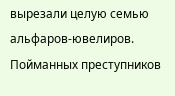вырезали целую семью альфаров-ювелиров. Пойманных преступников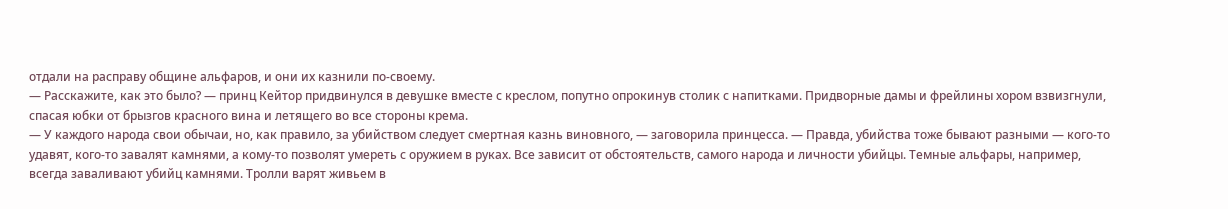отдали на расправу общине альфаров, и они их казнили по-своему.
— Расскажите, как это было? — принц Кейтор придвинулся в девушке вместе с креслом, попутно опрокинув столик с напитками. Придворные дамы и фрейлины хором взвизгнули, спасая юбки от брызгов красного вина и летящего во все стороны крема.
— У каждого народа свои обычаи, но, как правило, за убийством следует смертная казнь виновного, — заговорила принцесса. — Правда, убийства тоже бывают разными — кого-то удавят, кого-то завалят камнями, а кому-то позволят умереть с оружием в руках. Все зависит от обстоятельств, самого народа и личности убийцы. Темные альфары, например, всегда заваливают убийц камнями. Тролли варят живьем в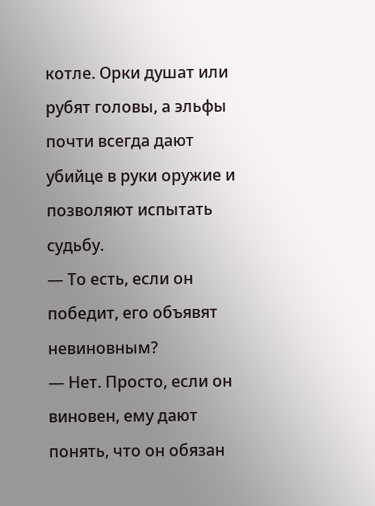котле. Орки душат или рубят головы, а эльфы почти всегда дают убийце в руки оружие и позволяют испытать судьбу.
— То есть, если он победит, его объявят невиновным?
— Нет. Просто, если он виновен, ему дают понять, что он обязан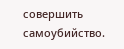совершить самоубийство.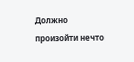Должно произойти нечто